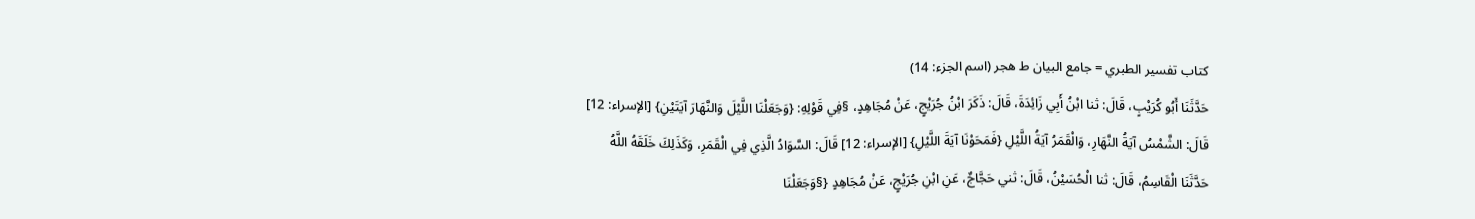كتاب تفسير الطبري = جامع البيان ط هجر (اسم الجزء: 14)
حَدَّثَنَا أَبُو كُرَيْبٍ، قَالَ: ثنا ابْنُ أَبِي زَائِدَةَ، قَالَ: ذَكَرَ ابْنُ جُرَيْجٍ، عَنْ مُجَاهِدٍ، §فِي قَوْلِهِ: {وَجَعَلْنَا اللَّيْلَ وَالنَّهَارَ آيَتَيْنِ} [الإسراء: 12] قَالَ: الشَّمْسُ آيَةُ النَّهَارِ، وَالْقَمَرُ آيَةُ اللَّيْلِ {فَمَحَوْنَا آيَةَ اللَّيْلِ} [الإسراء: 12] قَالَ: السَّوَادُ الَّذِي فِي الْقَمَرِ، وَكَذَلِكَ خَلَقَهُ اللَّهُ
حَدَّثَنَا الْقَاسِمُ، قَالَ: ثنا الْحُسَيْنُ، قَالَ: ثني حَجَّاجٌ، عَنِ ابْنِ جُرَيْجٍ، عَنْ مُجَاهِدٍ {§وَجَعَلْنَا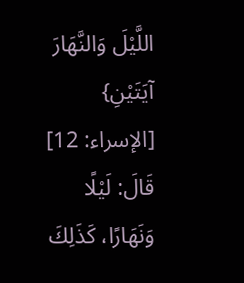اللَّيْلَ وَالنَّهَارَ آيَتَيْنِ} [الإسراء: 12] قَالَ: لَيْلًا وَنَهَارًا، كَذَلِكَ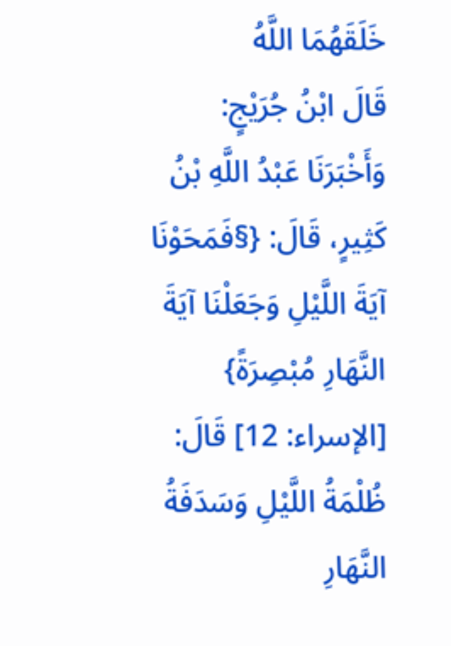خَلَقَهُمَا اللَّهُ
قَالَ ابْنُ جُرَيْجٍ: وَأَخْبَرَنَا عَبْدُ اللَّهِ بْنُ كَثِيرٍ، قَالَ: {§فَمَحَوْنَا آيَةَ اللَّيْلِ وَجَعَلْنَا آيَةَ النَّهَارِ مُبْصِرَةً} [الإسراء: 12] قَالَ: ظُلْمَةُ اللَّيْلِ وَسَدَفَةُ النَّهَارِ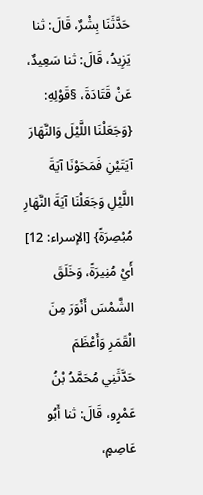حَدَّثَنَا بِشْرٌ، قَالَ: ثنا يَزِيدُ، قَالَ: ثنا سَعِيدٌ، عَنْ قَتَادَةَ، §قَوْلِهِ: {وَجَعَلْنَا اللَّيْلَ وَالنَّهَارَ آيَتَيْنِ فَمَحَوْنَا آيَةَ اللَّيْلِ وَجَعَلْنَا آيَةَ النَّهَارِ مُبْصِرَةً} [الإسراء: 12] أَيْ مُنِيرَةً، وَخَلَقَ الشَّمْسَ أَنْوَرَ مِنَ الْقَمَرِ وَأَعْظَمَ
حَدَّثَنِي مُحَمَّدُ بْنُ عَمْرٍو، قَالَ: ثنا أَبُو عَاصِمٍ،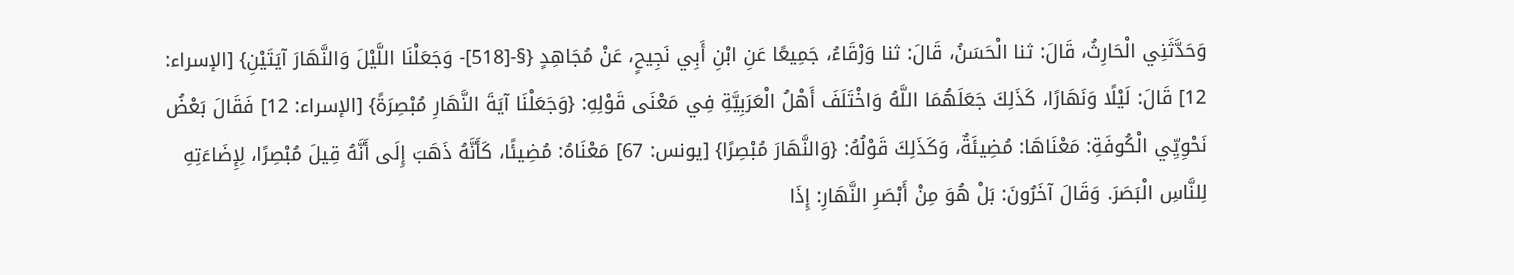وَحَدَّثَنِي الْحَارِثُ، قَالَ: ثنا الْحَسَنُ، قَالَ: ثنا وَرْقَاءُ، جَمِيعًا عَنِ ابْنِ أَبِي نَجِيحٍ، عَنْ مُجَاهِدٍ {§-[518]- وَجَعَلْنَا اللَّيْلَ وَالنَّهَارَ آيَتَيْنِ} [الإسراء: 12] قَالَ: لَيْلًا وَنَهَارًا، كَذَلِكَ جَعَلَهُمَا اللَّهُ وَاخْتَلَفَ أَهْلُ الْعَرَبِيَّةِ فِي مَعْنَى قَوْلِهِ: {وَجَعَلْنَا آيَةَ النَّهَارِ مُبْصِرَةً} [الإسراء: 12] فَقَالَ بَعْضُ نَحْوِيِّي الْكُوفَةِ: مَعْنَاهَا: مُضِيئَةٌ، وَكَذَلِكَ قَوْلُهُ: {وَالنَّهَارَ مُبْصِرًا} [يونس: 67] مَعْنَاهُ: مُضِيئًا، كَأَنَّهُ ذَهَبَ إِلَى أَنَّهُ قِيلَ مُبْصِرًا، لِإِضَاءَتِهِ لِلنَّاسِ الْبَصَرَ. وَقَالَ آخَرُونَ: بَلْ هُوَ مِنْ أَبْصَرِ النَّهَارِ: إِذَا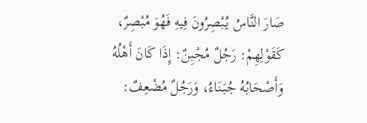صَارَ النَّاسُ يُبْصِرُونَ فِيهِ فَهُوَ مُبْصِرٌ، كَقَوْلِهِمْ: رَجُلٌ مُجْبِنٌ: إِذَا كَانَ أَهْلُهُ وَأَصْحَابُهُ جُبَنَاءُ، وَرَجُلٌ مُضْعِفٌ: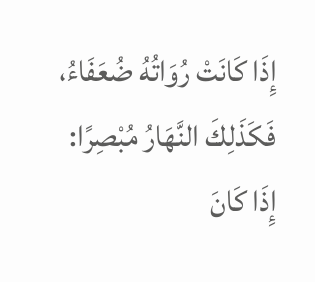إِذَا كَانَتْ رُوَاتُهُ ضُعَفَاءُ، فَكَذَلِكَ النَّهَارُ مُبْصِرًا: إِذَا كَانَ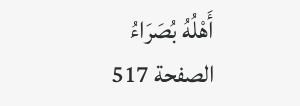أَهْلُهُ بُصَرَاءُ
الصفحة 517